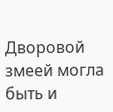Дворовой змеей могла быть и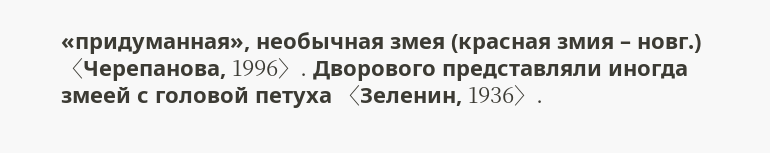«придуманная», необычная змея (красная змия – новг.) 〈Черепанова, 1996〉. Дворового представляли иногда змеей с головой петуха 〈Зеленин, 1936〉.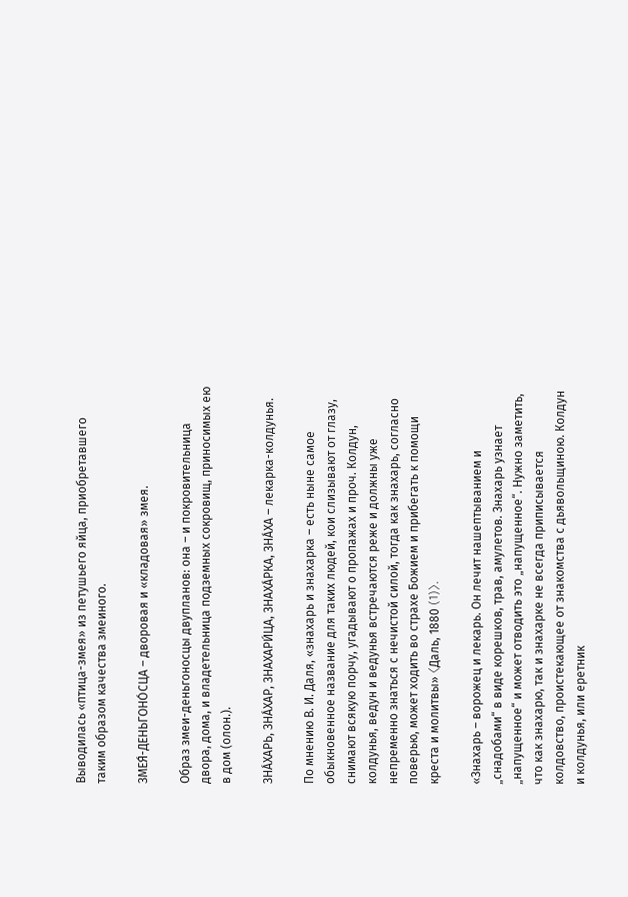Выводилась «птица-змея» из петушьего яйца, приобретавшего таким образом качества змеиного.

ЗМЕЯ́-ДЕНЬГОНО́СЦА – дворовая и «кладовая» змея.

Образ змеи-деньгоносцы двупланов: она – и покровительница двора, дома, и владетельница подземных сокровищ, приносимых ею в дом (олон.).

ЗНА́ХАРЬ, ЗНА́ХАР, ЗНАХАРИ́ЦА, ЗНАХА́РКА, ЗНА́ХА – лекарка-колдунья.

По мнению В. И. Даля, «знахарь и знахарка – есть ныне самое обыкновенное название для таких людей, кои слизывают от глазу, снимают всякую порчу, угадывают о пропажах и проч. Колдун, колдунья, ведун и ведунья встречаются реже и должны уже непременно знаться с нечистой силой, тогда как знахарь, согласно поверью, может ходить во страхе Божием и прибегать к помощи креста и молитвы» 〈Даль, 1880 (1)〉.

«Знахарь – ворожец и лекарь. Он лечит нашептыванием и „снадобами“ в виде корешков, трав, амулетов. Знахарь узнает „напущенное“ и может отводить это „напущенное“. Нужно заметить, что как знахарю, так и знахарке не всегда приписывается колдовство, проистекающее от знакомства с дьявольщиною. Колдун и колдунья, или еретник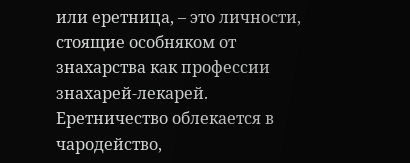или еретница, – это личности, стоящие особняком от знахарства как профессии знахарей-лекарей. Еретничество облекается в чародейство,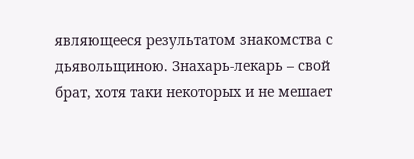являющееся результатом знакомства с дьявольщиною. Знахарь-лекарь – свой брат, хотя таки некоторых и не мешает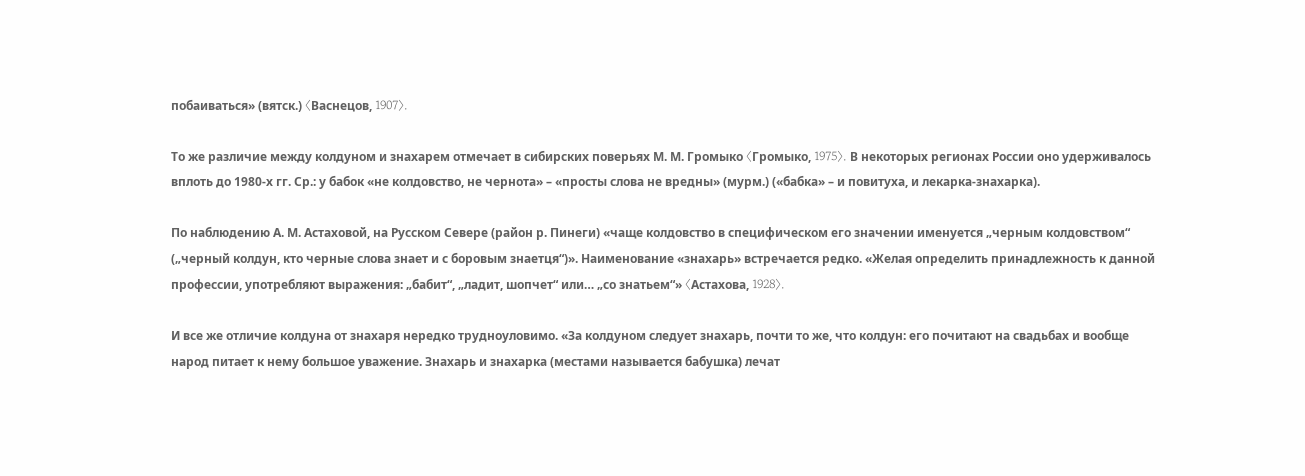побаиваться» (вятск.) 〈Васнецов, 1907〉.

То же различие между колдуном и знахарем отмечает в сибирских поверьях М. М. Громыко 〈Громыко, 1975〉. В некоторых регионах России оно удерживалось вплоть до 1980-х гг. Ср.: у бабок «не колдовство, не чернота» – «просты слова не вредны» (мурм.) («бабка» – и повитуха, и лекарка-знахарка).

По наблюдению А. М. Астаховой, на Русском Севере (район р. Пинеги) «чаще колдовство в специфическом его значении именуется „черным колдовством“ („черный колдун, кто черные слова знает и с боровым знаетця“)». Наименование «знахарь» встречается редко. «Желая определить принадлежность к данной профессии, употребляют выражения: „бабит“, „ладит, шопчет“ или… „со знатьем“» 〈Астахова, 1928〉.

И все же отличие колдуна от знахаря нередко трудноуловимо. «За колдуном следует знахарь, почти то же, что колдун: его почитают на свадьбах и вообще народ питает к нему большое уважение. Знахарь и знахарка (местами называется бабушка) лечат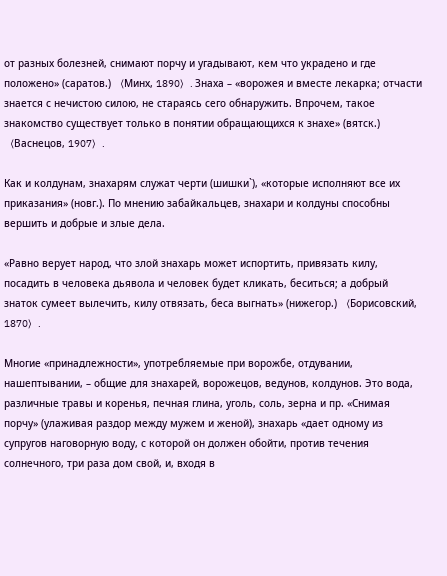от разных болезней, снимают порчу и угадывают, кем что украдено и где положено» (саратов.) 〈Минх, 1890〉. Знаха – «ворожея и вместе лекарка; отчасти знается с нечистою силою, не стараясь сего обнаружить. Впрочем, такое знакомство существует только в понятии обращающихся к знахе» (вятск.) 〈Васнецов, 1907〉.

Как и колдунам, знахарям служат черти (шишки`), «которые исполняют все их приказания» (новг.). По мнению забайкальцев, знахари и колдуны способны вершить и добрые и злые дела.

«Равно верует народ, что злой знахарь может испортить, привязать килу, посадить в человека дьявола и человек будет кликать, беситься; а добрый знаток сумеет вылечить, килу отвязать, беса выгнать» (нижегор.) 〈Борисовский, 1870〉.

Многие «принадлежности», употребляемые при ворожбе, отдувании, нашептывании, – общие для знахарей, ворожецов, ведунов, колдунов. Это вода, различные травы и коренья, печная глина, уголь, соль, зерна и пр. «Снимая порчу» (улаживая раздор между мужем и женой), знахарь «дает одному из супругов наговорную воду, с которой он должен обойти, против течения солнечного, три раза дом свой, и, входя в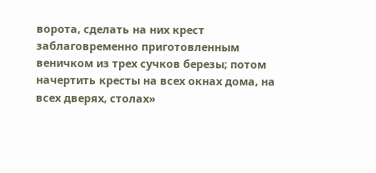ворота, сделать на них крест заблаговременно приготовленным веничком из трех сучков березы; потом начертить кресты на всех окнах дома, на всех дверях, столах»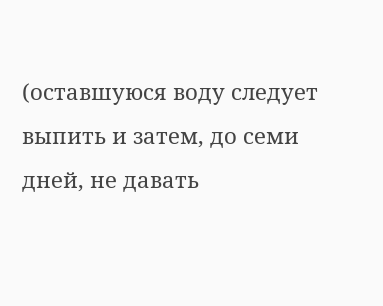(оставшуюся воду следует выпить и затем, до семи дней, не давать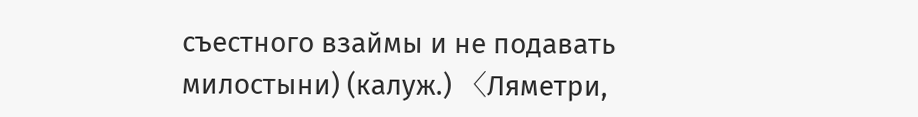съестного взаймы и не подавать милостыни) (калуж.) 〈Ляметри,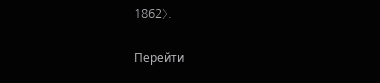1862〉.

Перейти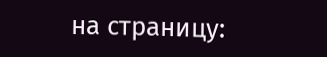на страницу: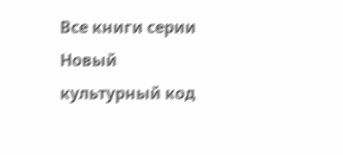Все книги серии Новый культурный код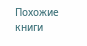Похожие книги